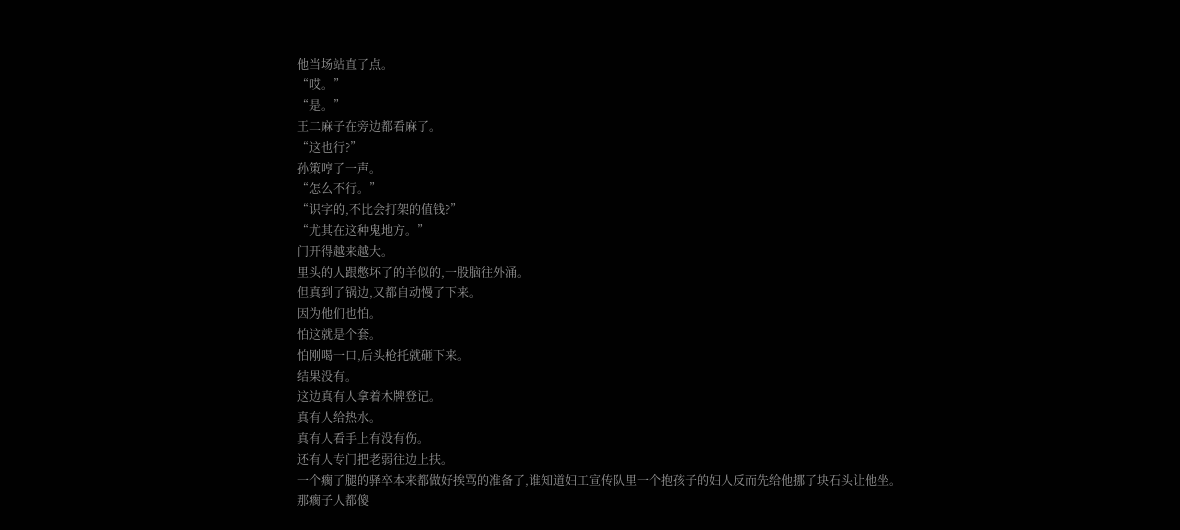他当场站直了点。
“哎。”
“是。”
王二麻子在旁边都看麻了。
“这也行?”
孙策哼了一声。
“怎么不行。”
“识字的,不比会打架的值钱?”
“尤其在这种鬼地方。”
门开得越来越大。
里头的人跟憋坏了的羊似的,一股脑往外涌。
但真到了锅边,又都自动慢了下来。
因为他们也怕。
怕这就是个套。
怕刚喝一口,后头枪托就砸下来。
结果没有。
这边真有人拿着木牌登记。
真有人给热水。
真有人看手上有没有伤。
还有人专门把老弱往边上扶。
一个瘸了腿的驿卒本来都做好挨骂的准备了,谁知道妇工宣传队里一个抱孩子的妇人反而先给他挪了块石头让他坐。
那瘸子人都傻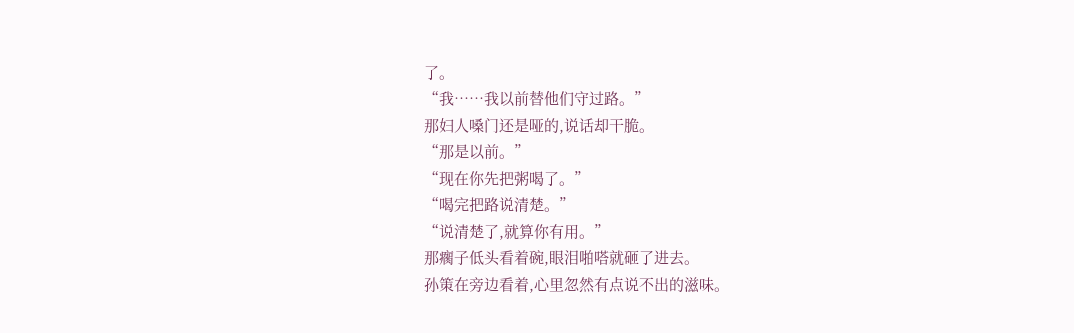了。
“我……我以前替他们守过路。”
那妇人嗓门还是哑的,说话却干脆。
“那是以前。”
“现在你先把粥喝了。”
“喝完把路说清楚。”
“说清楚了,就算你有用。”
那瘸子低头看着碗,眼泪啪嗒就砸了进去。
孙策在旁边看着,心里忽然有点说不出的滋味。